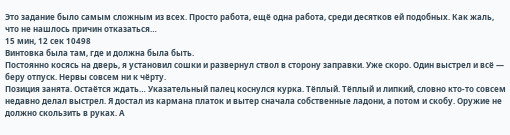Это задание было самым сложным из всех. Просто работа, ещё одна работа, среди десятков ей подобных. Как жаль, что не нашлось причин отказаться…
15 мин, 12 сек 10498
Винтовка была там, где и должна была быть.
Постоянно косясь на дверь, я установил сошки и развернул ствол в сторону заправки. Уже скоро. Один выстрел и всё — беру отпуск. Нервы совсем ни к чёрту.
Позиция занята. Остаётся ждать… Указательный палец коснулся курка. Тёплый. Тёплый и липкий, словно кто-то совсем недавно делал выстрел. Я достал из кармана платок и вытер сначала собственные ладони, а потом и скобу. Оружие не должно скользить в руках. А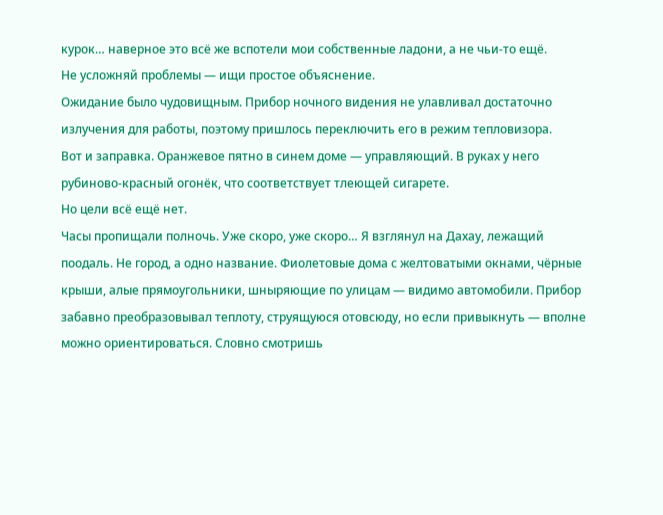курок… наверное это всё же вспотели мои собственные ладони, а не чьи-то ещё.
Не усложняй проблемы — ищи простое объяснение.
Ожидание было чудовищным. Прибор ночного видения не улавливал достаточно излучения для работы, поэтому пришлось переключить его в режим тепловизора.
Вот и заправка. Оранжевое пятно в синем доме — управляющий. В руках у него рубиново-красный огонёк, что соответствует тлеющей сигарете.
Но цели всё ещё нет.
Часы пропищали полночь. Уже скоро, уже скоро… Я взглянул на Дахау, лежащий поодаль. Не город, а одно название. Фиолетовые дома с желтоватыми окнами, чёрные крыши, алые прямоугольники, шныряющие по улицам — видимо автомобили. Прибор забавно преобразовывал теплоту, струящуюся отовсюду, но если привыкнуть — вполне можно ориентироваться. Словно смотришь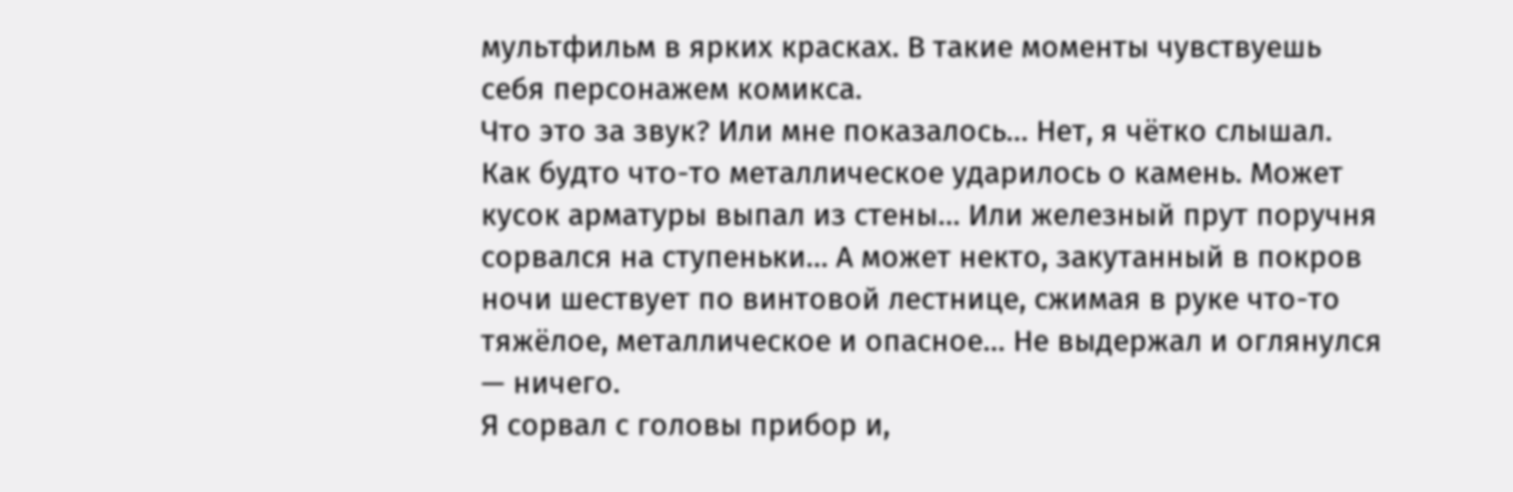мультфильм в ярких красках. В такие моменты чувствуешь себя персонажем комикса.
Что это за звук? Или мне показалось… Нет, я чётко слышал. Как будто что-то металлическое ударилось о камень. Может кусок арматуры выпал из стены… Или железный прут поручня сорвался на ступеньки… А может некто, закутанный в покров ночи шествует по винтовой лестнице, сжимая в руке что-то тяжёлое, металлическое и опасное… Не выдержал и оглянулся — ничего.
Я сорвал с головы прибор и,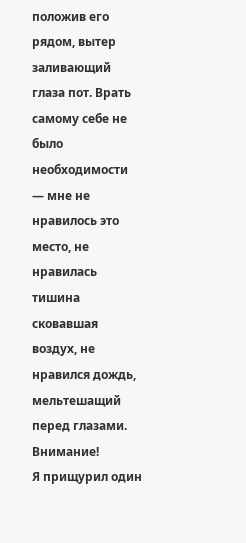положив его рядом, вытер заливающий глаза пот. Врать самому себе не было необходимости — мне не нравилось это место, не нравилась тишина сковавшая воздух, не нравился дождь, мельтешащий перед глазами.
Внимание!
Я прищурил один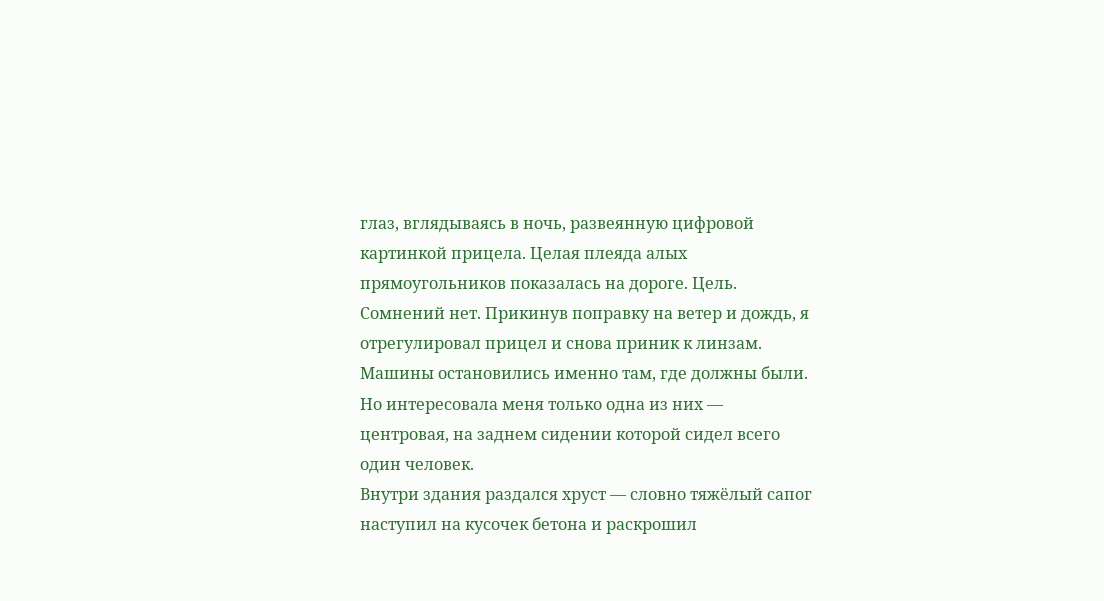глаз, вглядываясь в ночь, развеянную цифровой картинкой прицела. Целая плеяда алых прямоугольников показалась на дороге. Цель. Сомнений нет. Прикинув поправку на ветер и дождь, я отрегулировал прицел и снова приник к линзам. Машины остановились именно там, где должны были. Но интересовала меня только одна из них — центровая, на заднем сидении которой сидел всего один человек.
Внутри здания раздался хруст — словно тяжёлый сапог наступил на кусочек бетона и раскрошил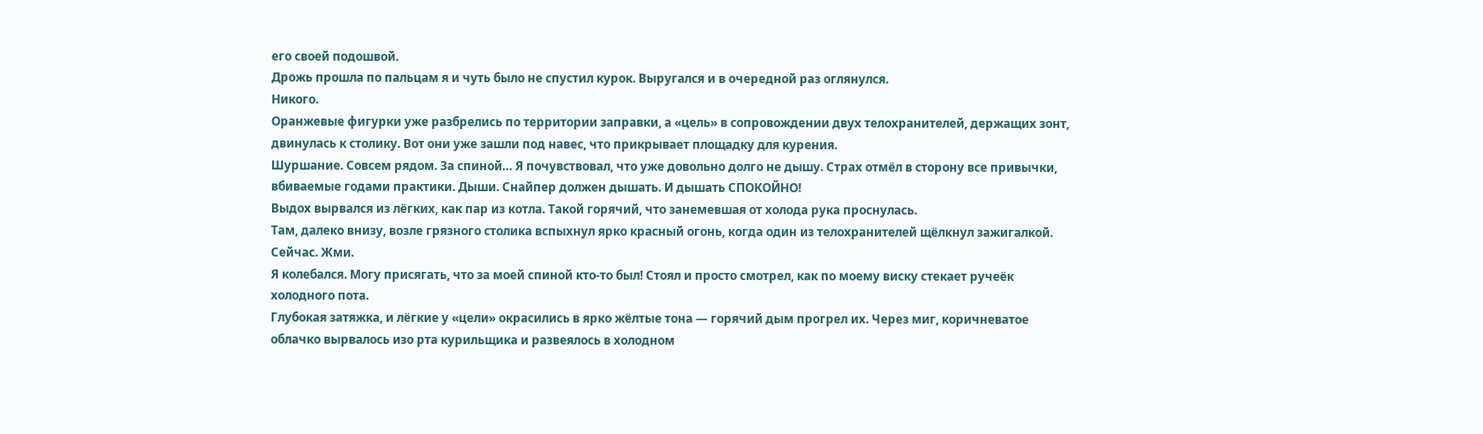его своей подошвой.
Дрожь прошла по пальцам я и чуть было не спустил курок. Выругался и в очередной раз оглянулся.
Никого.
Оранжевые фигурки уже разбрелись по территории заправки, а «цель» в сопровождении двух телохранителей, держащих зонт, двинулась к столику. Вот они уже зашли под навес, что прикрывает площадку для курения.
Шуршание. Совсем рядом. За спиной… Я почувствовал, что уже довольно долго не дышу. Страх отмёл в сторону все привычки, вбиваемые годами практики. Дыши. Снайпер должен дышать. И дышать СПОКОЙНО!
Выдох вырвался из лёгких, как пар из котла. Такой горячий, что занемевшая от холода рука проснулась.
Там, далеко внизу, возле грязного столика вспыхнул ярко красный огонь, когда один из телохранителей щёлкнул зажигалкой.
Сейчас. Жми.
Я колебался. Могу присягать, что за моей спиной кто-то был! Стоял и просто смотрел, как по моему виску стекает ручеёк холодного пота.
Глубокая затяжка, и лёгкие у «цели» окрасились в ярко жёлтые тона — горячий дым прогрел их. Через миг, коричневатое облачко вырвалось изо рта курильщика и развеялось в холодном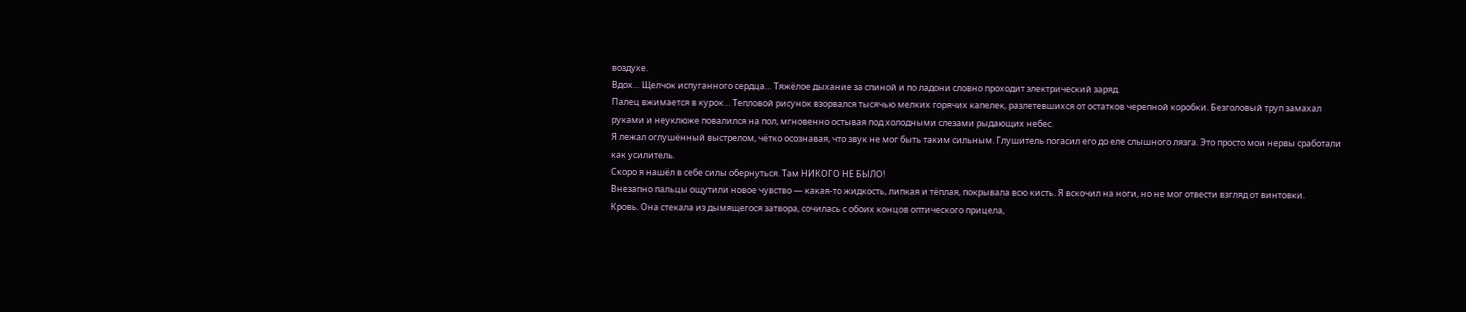воздухе.
Вдох… Щелчок испуганного сердца… Тяжёлое дыхание за спиной и по ладони словно проходит электрический заряд.
Палец вжимается в курок… Тепловой рисунок взорвался тысячью мелких горячих капелек, разлетевшихся от остатков черепной коробки. Безголовый труп замахал руками и неуклюже повалился на пол, мгновенно остывая под холодными слезами рыдающих небес.
Я лежал оглушённый выстрелом, чётко осознавая, что звук не мог быть таким сильным. Глушитель погасил его до еле слышного лязга. Это просто мои нервы сработали как усилитель.
Скоро я нашёл в себе силы обернуться. Там НИКОГО НЕ БЫЛО!
Внезапно пальцы ощутили новое чувство — какая-то жидкость, липкая и тёплая, покрывала всю кисть. Я вскочил на ноги, но не мог отвести взгляд от винтовки.
Кровь. Она стекала из дымящегося затвора, сочилась с обоих концов оптического прицела,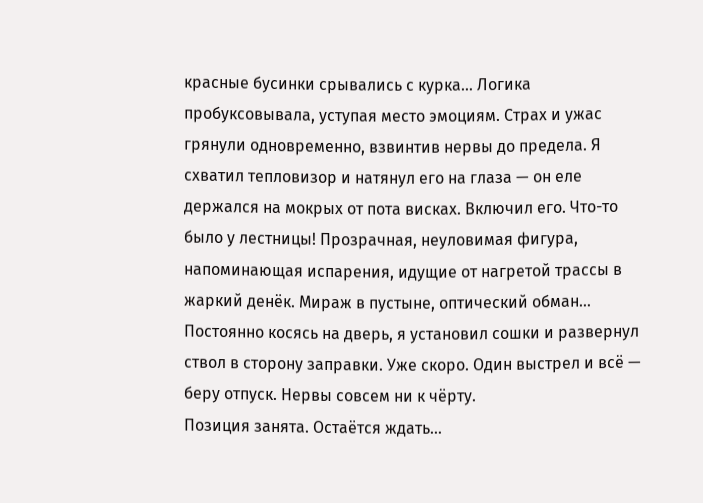красные бусинки срывались с курка… Логика пробуксовывала, уступая место эмоциям. Страх и ужас грянули одновременно, взвинтив нервы до предела. Я схватил тепловизор и натянул его на глаза — он еле держался на мокрых от пота висках. Включил его. Что-то было у лестницы! Прозрачная, неуловимая фигура, напоминающая испарения, идущие от нагретой трассы в жаркий денёк. Мираж в пустыне, оптический обман…
Постоянно косясь на дверь, я установил сошки и развернул ствол в сторону заправки. Уже скоро. Один выстрел и всё — беру отпуск. Нервы совсем ни к чёрту.
Позиция занята. Остаётся ждать…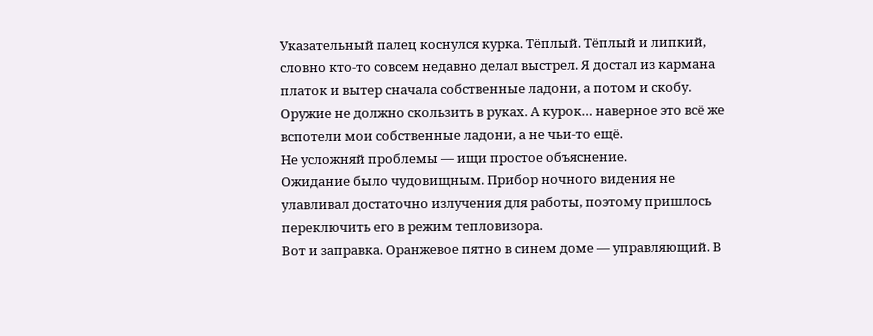Указательный палец коснулся курка. Тёплый. Тёплый и липкий, словно кто-то совсем недавно делал выстрел. Я достал из кармана платок и вытер сначала собственные ладони, а потом и скобу. Оружие не должно скользить в руках. А курок… наверное это всё же вспотели мои собственные ладони, а не чьи-то ещё.
Не усложняй проблемы — ищи простое объяснение.
Ожидание было чудовищным. Прибор ночного видения не улавливал достаточно излучения для работы, поэтому пришлось переключить его в режим тепловизора.
Вот и заправка. Оранжевое пятно в синем доме — управляющий. В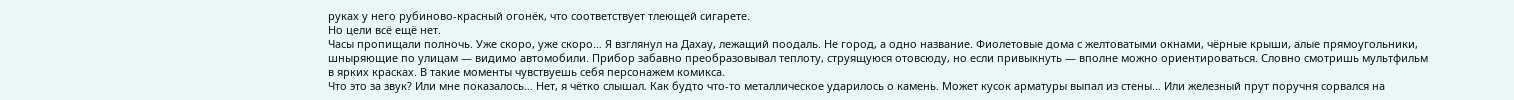руках у него рубиново-красный огонёк, что соответствует тлеющей сигарете.
Но цели всё ещё нет.
Часы пропищали полночь. Уже скоро, уже скоро… Я взглянул на Дахау, лежащий поодаль. Не город, а одно название. Фиолетовые дома с желтоватыми окнами, чёрные крыши, алые прямоугольники, шныряющие по улицам — видимо автомобили. Прибор забавно преобразовывал теплоту, струящуюся отовсюду, но если привыкнуть — вполне можно ориентироваться. Словно смотришь мультфильм в ярких красках. В такие моменты чувствуешь себя персонажем комикса.
Что это за звук? Или мне показалось… Нет, я чётко слышал. Как будто что-то металлическое ударилось о камень. Может кусок арматуры выпал из стены… Или железный прут поручня сорвался на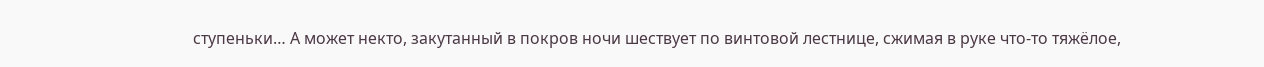ступеньки… А может некто, закутанный в покров ночи шествует по винтовой лестнице, сжимая в руке что-то тяжёлое,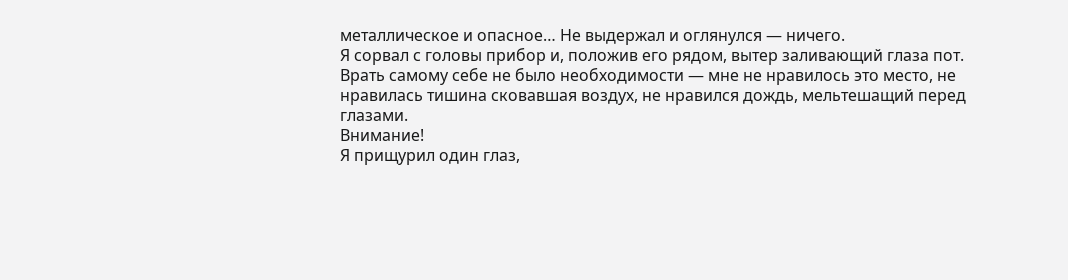металлическое и опасное… Не выдержал и оглянулся — ничего.
Я сорвал с головы прибор и, положив его рядом, вытер заливающий глаза пот. Врать самому себе не было необходимости — мне не нравилось это место, не нравилась тишина сковавшая воздух, не нравился дождь, мельтешащий перед глазами.
Внимание!
Я прищурил один глаз,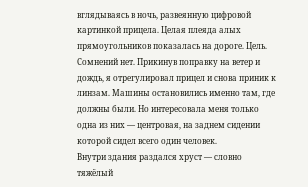вглядываясь в ночь, развеянную цифровой картинкой прицела. Целая плеяда алых прямоугольников показалась на дороге. Цель. Сомнений нет. Прикинув поправку на ветер и дождь, я отрегулировал прицел и снова приник к линзам. Машины остановились именно там, где должны были. Но интересовала меня только одна из них — центровая, на заднем сидении которой сидел всего один человек.
Внутри здания раздался хруст — словно тяжёлый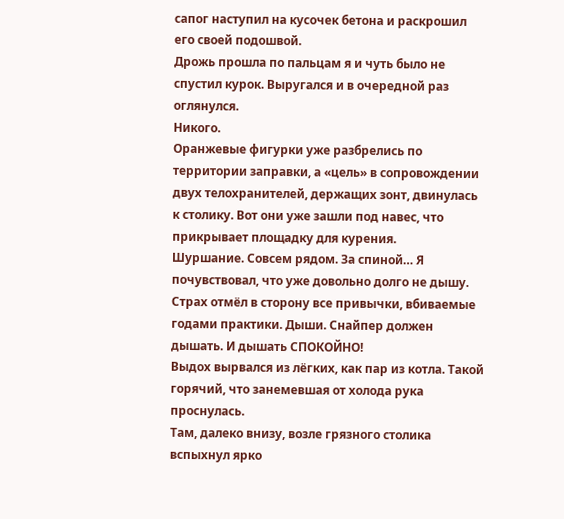сапог наступил на кусочек бетона и раскрошил его своей подошвой.
Дрожь прошла по пальцам я и чуть было не спустил курок. Выругался и в очередной раз оглянулся.
Никого.
Оранжевые фигурки уже разбрелись по территории заправки, а «цель» в сопровождении двух телохранителей, держащих зонт, двинулась к столику. Вот они уже зашли под навес, что прикрывает площадку для курения.
Шуршание. Совсем рядом. За спиной… Я почувствовал, что уже довольно долго не дышу. Страх отмёл в сторону все привычки, вбиваемые годами практики. Дыши. Снайпер должен дышать. И дышать СПОКОЙНО!
Выдох вырвался из лёгких, как пар из котла. Такой горячий, что занемевшая от холода рука проснулась.
Там, далеко внизу, возле грязного столика вспыхнул ярко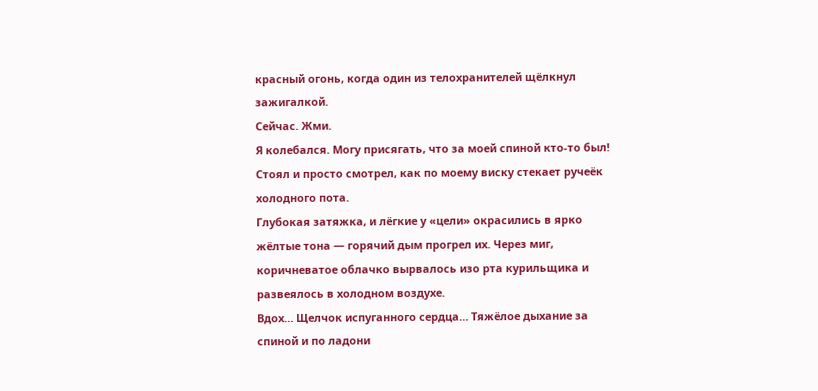красный огонь, когда один из телохранителей щёлкнул зажигалкой.
Сейчас. Жми.
Я колебался. Могу присягать, что за моей спиной кто-то был! Стоял и просто смотрел, как по моему виску стекает ручеёк холодного пота.
Глубокая затяжка, и лёгкие у «цели» окрасились в ярко жёлтые тона — горячий дым прогрел их. Через миг, коричневатое облачко вырвалось изо рта курильщика и развеялось в холодном воздухе.
Вдох… Щелчок испуганного сердца… Тяжёлое дыхание за спиной и по ладони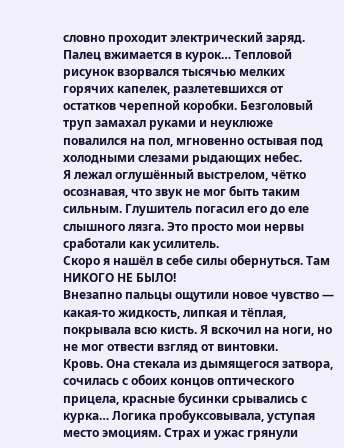словно проходит электрический заряд.
Палец вжимается в курок… Тепловой рисунок взорвался тысячью мелких горячих капелек, разлетевшихся от остатков черепной коробки. Безголовый труп замахал руками и неуклюже повалился на пол, мгновенно остывая под холодными слезами рыдающих небес.
Я лежал оглушённый выстрелом, чётко осознавая, что звук не мог быть таким сильным. Глушитель погасил его до еле слышного лязга. Это просто мои нервы сработали как усилитель.
Скоро я нашёл в себе силы обернуться. Там НИКОГО НЕ БЫЛО!
Внезапно пальцы ощутили новое чувство — какая-то жидкость, липкая и тёплая, покрывала всю кисть. Я вскочил на ноги, но не мог отвести взгляд от винтовки.
Кровь. Она стекала из дымящегося затвора, сочилась с обоих концов оптического прицела, красные бусинки срывались с курка… Логика пробуксовывала, уступая место эмоциям. Страх и ужас грянули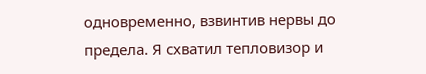одновременно, взвинтив нервы до предела. Я схватил тепловизор и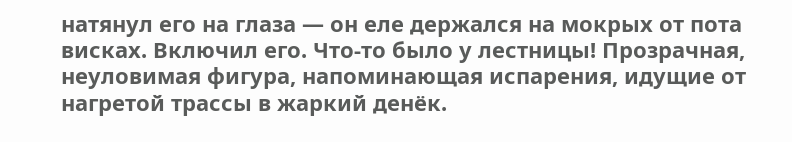натянул его на глаза — он еле держался на мокрых от пота висках. Включил его. Что-то было у лестницы! Прозрачная, неуловимая фигура, напоминающая испарения, идущие от нагретой трассы в жаркий денёк.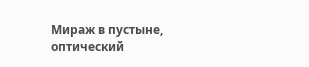Мираж в пустыне, оптический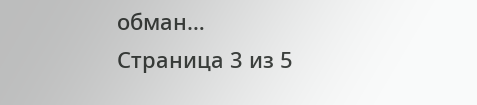обман…
Страница 3 из 5